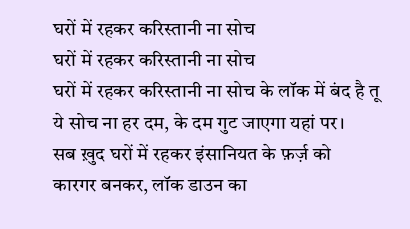घरों में रहकर करिस्तानी ना सोच
घरों में रहकर करिस्तानी ना सोच
घरों में रहकर करिस्तानी ना सोच के लॉक में बंद है तू
ये सोच ना हर दम, के दम गुट जाएगा यहां पर।
सब ख़ुद घरों में रहकर इंसानियत के फ़र्ज़ को
कारगर बनकर, लॉक डाउन का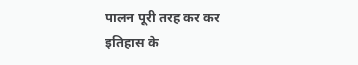पालन पूरी तरह कर कर
इतिहास के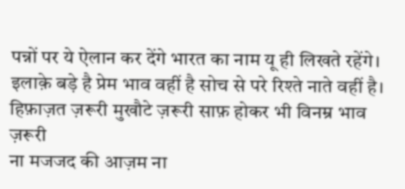पन्नों पर ये ऐलान कर देंगे भारत का नाम यू ही लिखते रहेंगे।
इलाक़े बड़े है प्रेम भाव वहीं है सोच से परे रिश्ते नाते वहीं है।
हिफ़ाज़त ज़रूरी मुखौटे ज़रूरी साफ़ होकर भी विनम्र भाव ज़रूरी
ना मजजद की आज़म ना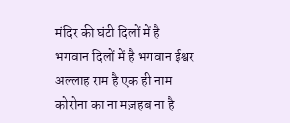मंदिर की घंटी दिलों में है
भगवान दिलों में है भगवान ईश्वर अल्लाह राम है एक ही नाम
कोरोना का ना मज़हब ना है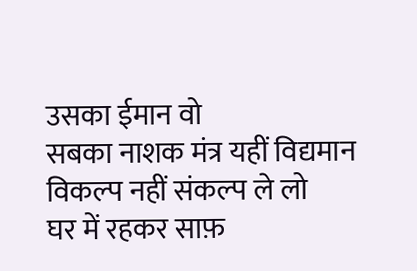उसका ईमान वो
सबका नाशक मंत्र यहीं विद्यमान विकल्प नहीं संकल्प ले लो
घर में रहकर साफ़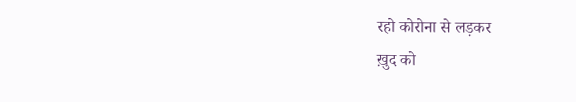रहो कोरोना से लड़कर
ख़ुद को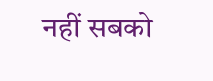नहीं सबको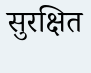सुरक्षित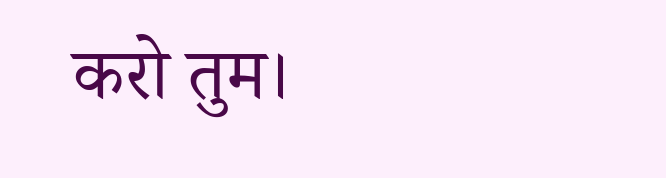करो तुम।